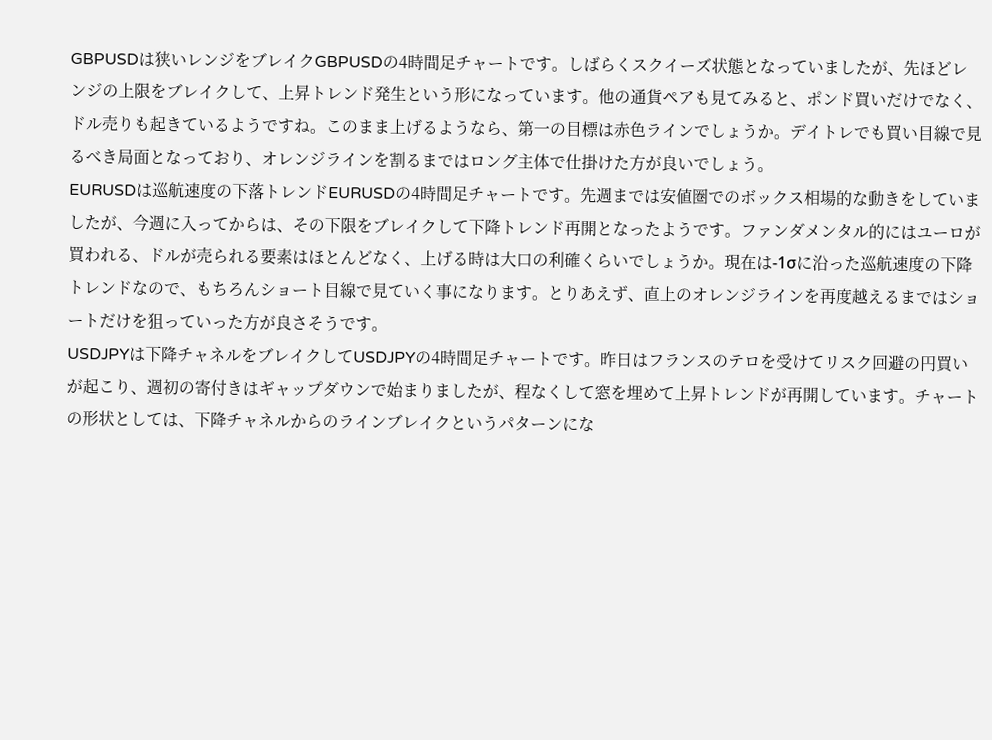GBPUSDは狭いレンジをブレイクGBPUSDの4時間足チャートです。しばらくスクイーズ状態となっていましたが、先ほどレンジの上限をブレイクして、上昇トレンド発生という形になっています。他の通貨ペアも見てみると、ポンド買いだけでなく、ドル売りも起きているようですね。このまま上げるようなら、第一の目標は赤色ラインでしょうか。デイトレでも買い目線で見るべき局面となっており、オレンジラインを割るまではロング主体で仕掛けた方が良いでしょう。
EURUSDは巡航速度の下落トレンドEURUSDの4時間足チャートです。先週までは安値圏でのボックス相場的な動きをしていましたが、今週に入ってからは、その下限をブレイクして下降トレンド再開となったようです。ファンダメンタル的にはユーロが買われる、ドルが売られる要素はほとんどなく、上げる時は大口の利確くらいでしょうか。現在は-1σに沿った巡航速度の下降トレンドなので、もちろんショート目線で見ていく事になります。とりあえず、直上のオレンジラインを再度越えるまではショートだけを狙っていった方が良さそうです。
USDJPYは下降チャネルをブレイクしてUSDJPYの4時間足チャートです。昨日はフランスのテロを受けてリスク回避の円買いが起こり、週初の寄付きはギャップダウンで始まりましたが、程なくして窓を埋めて上昇トレンドが再開しています。チャートの形状としては、下降チャネルからのラインブレイクというパターンにな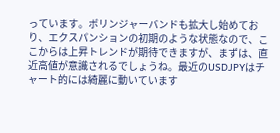っています。ボリンジャーバンドも拡大し始めており、エクスパンションの初期のような状態なので、ここからは上昇トレンドが期待できますが、まずは、直近高値が意識されるでしょうね。最近のUSDJPYはチャート的には綺麗に動いています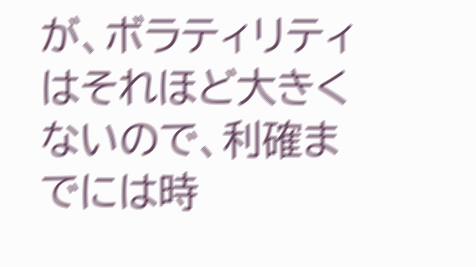が、ボラティリティはそれほど大きくないので、利確までには時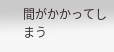間がかかってしまう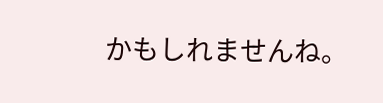かもしれませんね。